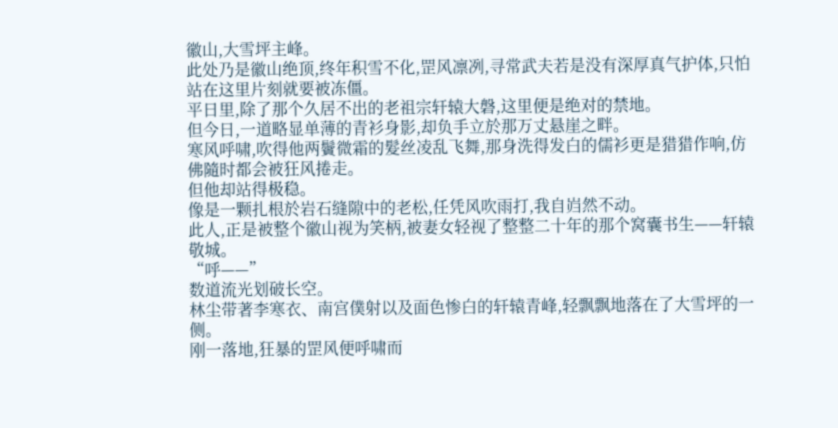徽山,大雪坪主峰。
此处乃是徽山绝顶,终年积雪不化,罡风凛冽,寻常武夫若是没有深厚真气护体,只怕站在这里片刻就要被冻僵。
平日里,除了那个久居不出的老祖宗轩辕大磐,这里便是绝对的禁地。
但今日,一道略显单薄的青衫身影,却负手立於那万丈悬崖之畔。
寒风呼啸,吹得他两鬢微霜的髮丝凌乱飞舞,那身洗得发白的儒衫更是猎猎作响,仿佛隨时都会被狂风捲走。
但他却站得极稳。
像是一颗扎根於岩石缝隙中的老松,任凭风吹雨打,我自岿然不动。
此人,正是被整个徽山视为笑柄,被妻女轻视了整整二十年的那个窝囊书生——轩辕敬城。
“呼——”
数道流光划破长空。
林尘带著李寒衣、南宫僕射以及面色惨白的轩辕青峰,轻飘飘地落在了大雪坪的一侧。
刚一落地,狂暴的罡风便呼啸而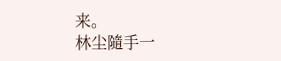来。
林尘隨手一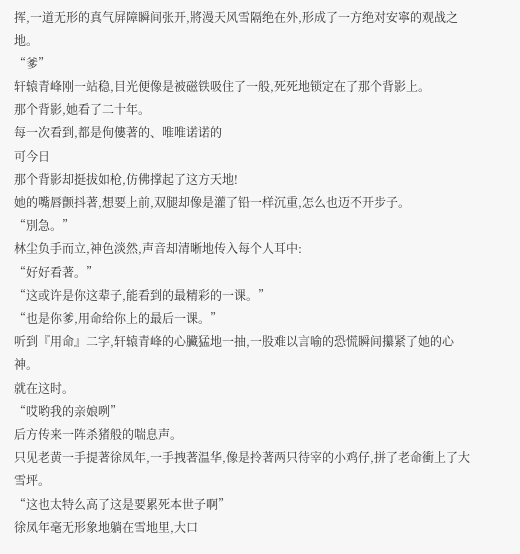挥,一道无形的真气屏障瞬间张开,將漫天风雪隔绝在外,形成了一方绝对安寧的观战之地。
“爹”
轩辕青峰刚一站稳,目光便像是被磁铁吸住了一般,死死地锁定在了那个背影上。
那个背影,她看了二十年。
每一次看到,都是佝僂著的、唯唯诺诺的
可今日
那个背影却挺拔如枪,仿佛撑起了这方天地!
她的嘴唇颤抖著,想要上前,双腿却像是灌了铅一样沉重,怎么也迈不开步子。
“別急。”
林尘负手而立,神色淡然,声音却清晰地传入每个人耳中:
“好好看著。”
“这或许是你这辈子,能看到的最精彩的一课。”
“也是你爹,用命给你上的最后一课。”
听到『用命』二字,轩辕青峰的心臟猛地一抽,一股难以言喻的恐慌瞬间攥紧了她的心神。
就在这时。
“哎哟我的亲娘咧”
后方传来一阵杀猪般的喘息声。
只见老黄一手提著徐凤年,一手拽著温华,像是拎著两只待宰的小鸡仔,拼了老命衝上了大雪坪。
“这也太特么高了这是要累死本世子啊”
徐凤年毫无形象地躺在雪地里,大口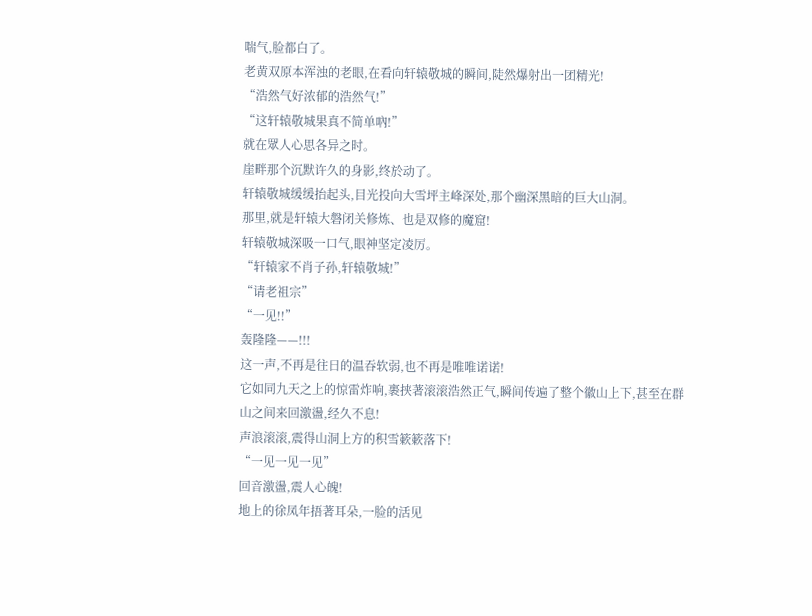喘气,脸都白了。
老黄双原本浑浊的老眼,在看向轩辕敬城的瞬间,陡然爆射出一团精光!
“浩然气好浓郁的浩然气!”
“这轩辕敬城果真不简单吶!”
就在眾人心思各异之时。
崖畔那个沉默许久的身影,终於动了。
轩辕敬城缓缓抬起头,目光投向大雪坪主峰深处,那个幽深黑暗的巨大山洞。
那里,就是轩辕大磐闭关修炼、也是双修的魔窟!
轩辕敬城深吸一口气,眼神坚定凌厉。
“轩辕家不肖子孙,轩辕敬城!”
“请老祖宗”
“一见!!”
轰隆隆——!!!
这一声,不再是往日的温吞软弱,也不再是唯唯诺诺!
它如同九天之上的惊雷炸响,裹挟著滚滚浩然正气,瞬间传遍了整个徽山上下,甚至在群山之间来回激盪,经久不息!
声浪滚滚,震得山洞上方的积雪簌簌落下!
“一见一见一见”
回音激盪,震人心魄!
地上的徐凤年捂著耳朵,一脸的活见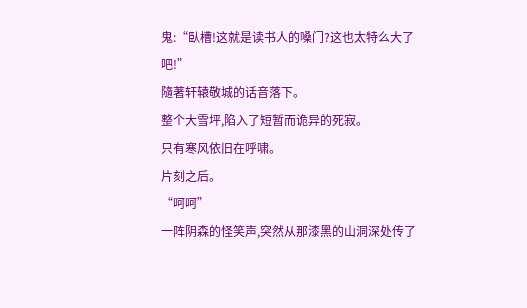鬼:“臥槽!这就是读书人的嗓门?这也太特么大了吧!”
隨著轩辕敬城的话音落下。
整个大雪坪,陷入了短暂而诡异的死寂。
只有寒风依旧在呼啸。
片刻之后。
“呵呵”
一阵阴森的怪笑声,突然从那漆黑的山洞深处传了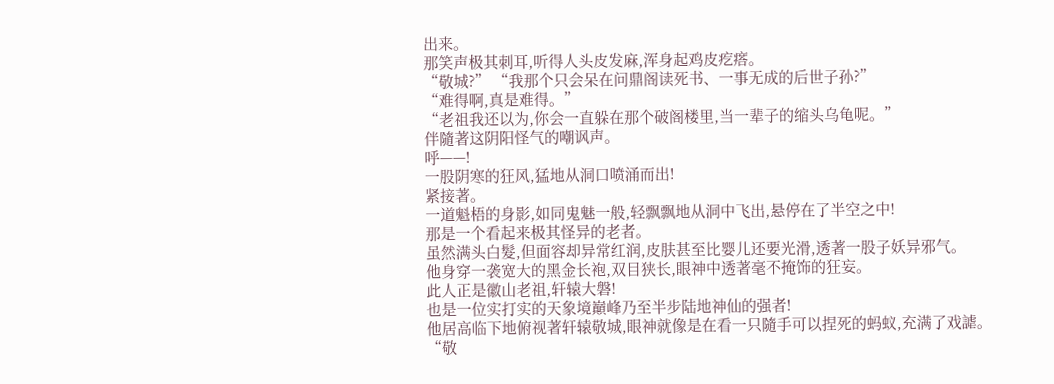出来。
那笑声极其刺耳,听得人头皮发麻,浑身起鸡皮疙瘩。
“敬城?” “我那个只会呆在问鼎阁读死书、一事无成的后世子孙?”
“难得啊,真是难得。”
“老祖我还以为,你会一直躲在那个破阁楼里,当一辈子的缩头乌龟呢。”
伴隨著这阴阳怪气的嘲讽声。
呼——!
一股阴寒的狂风,猛地从洞口喷涌而出!
紧接著。
一道魁梧的身影,如同鬼魅一般,轻飘飘地从洞中飞出,悬停在了半空之中!
那是一个看起来极其怪异的老者。
虽然满头白髮,但面容却异常红润,皮肤甚至比婴儿还要光滑,透著一股子妖异邪气。
他身穿一袭宽大的黑金长袍,双目狭长,眼神中透著毫不掩饰的狂妄。
此人正是徽山老祖,轩辕大磐!
也是一位实打实的天象境巔峰乃至半步陆地神仙的强者!
他居高临下地俯视著轩辕敬城,眼神就像是在看一只隨手可以捏死的蚂蚁,充满了戏謔。
“敬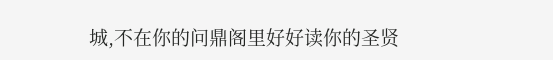城,不在你的问鼎阁里好好读你的圣贤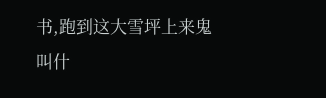书,跑到这大雪坪上来鬼叫什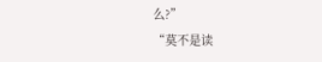么?”
“莫不是读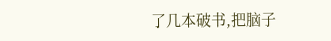了几本破书,把脑子